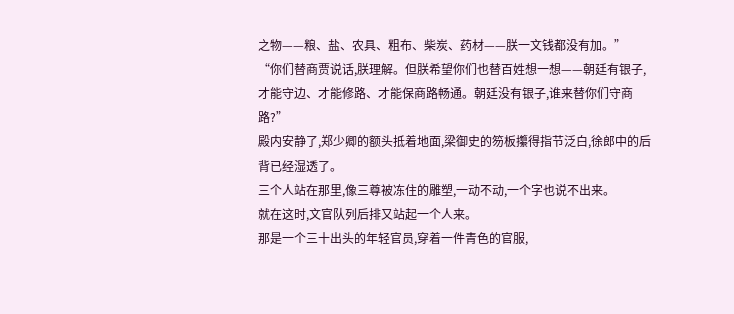之物——粮、盐、农具、粗布、柴炭、药材——朕一文钱都没有加。”
“你们替商贾说话,朕理解。但朕希望你们也替百姓想一想——朝廷有银子,才能守边、才能修路、才能保商路畅通。朝廷没有银子,谁来替你们守商路?”
殿内安静了,郑少卿的额头抵着地面,梁御史的笏板攥得指节泛白,徐郎中的后背已经湿透了。
三个人站在那里,像三尊被冻住的雕塑,一动不动,一个字也说不出来。
就在这时,文官队列后排又站起一个人来。
那是一个三十出头的年轻官员,穿着一件青色的官服,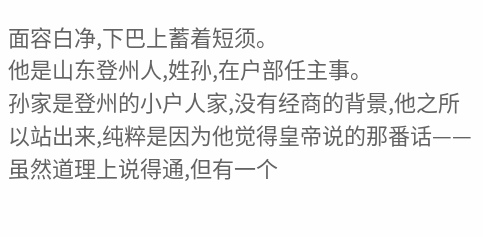面容白净,下巴上蓄着短须。
他是山东登州人,姓孙,在户部任主事。
孙家是登州的小户人家,没有经商的背景,他之所以站出来,纯粹是因为他觉得皇帝说的那番话——虽然道理上说得通,但有一个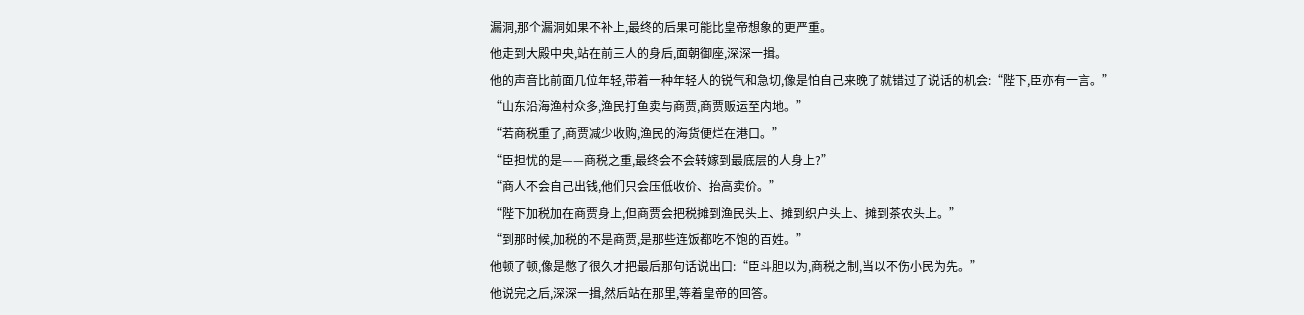漏洞,那个漏洞如果不补上,最终的后果可能比皇帝想象的更严重。
他走到大殿中央,站在前三人的身后,面朝御座,深深一揖。
他的声音比前面几位年轻,带着一种年轻人的锐气和急切,像是怕自己来晚了就错过了说话的机会:“陛下,臣亦有一言。”
“山东沿海渔村众多,渔民打鱼卖与商贾,商贾贩运至内地。”
“若商税重了,商贾减少收购,渔民的海货便烂在港口。”
“臣担忧的是——商税之重,最终会不会转嫁到最底层的人身上?”
“商人不会自己出钱,他们只会压低收价、抬高卖价。”
“陛下加税加在商贾身上,但商贾会把税摊到渔民头上、摊到织户头上、摊到茶农头上。”
“到那时候,加税的不是商贾,是那些连饭都吃不饱的百姓。”
他顿了顿,像是憋了很久才把最后那句话说出口:“臣斗胆以为,商税之制,当以不伤小民为先。”
他说完之后,深深一揖,然后站在那里,等着皇帝的回答。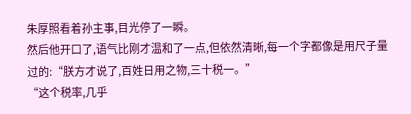朱厚照看着孙主事,目光停了一瞬。
然后他开口了,语气比刚才温和了一点,但依然清晰,每一个字都像是用尺子量过的:“朕方才说了,百姓日用之物,三十税一。”
“这个税率,几乎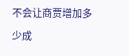不会让商贾增加多少成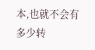本,也就不会有多少转